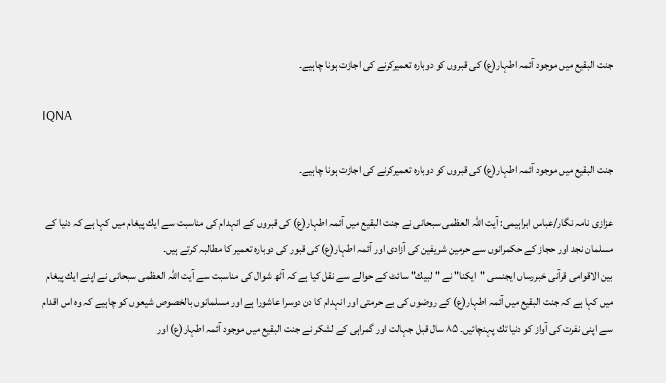جنت البقيع میں موجود آئمہ اطہار(ع) كی قبروں كو دوبارہ تعميركرنے كی اجازت ہونا چاہیے۔

IQNA

جنت البقيع میں موجود آئمہ اطہار(ع) كی قبروں كو دوبارہ تعميركرنے كی اجازت ہونا چاہیے۔

عزازی نامہ نگار/عباس ابراہيمی: آيت اللہ العظمی سبحانی نے جنت البقيع میں آئمہ اطہار(ع) كی قبروں كے انہدام كی مناسبت سے ايك پيغام میں كہا ہے كہ دنيا كے مسلمان نجد اور حجاز كے حكمرانوں سے حرمين شريفين كی آزادی اور آئمہ اطہار(ع) كی قبور كی دوبارہ تعمير كا مطالبہ كرتے ہیں۔
بين الاقوامی قرآنی خبررساں ايجنسی "ايكنا" نے "لبيك" سائٹ كے حوالے سے نقل كيا ہے كہ آٹھ شوال كی مناسبت سے آيت اللہ العظمی سبحانی نے اپنے ايك پيغام میں كہا ہے كہ جنت البقيع میں آئمہ اطہار(ع) كے روضوں كی بے حرمتی اور انہدام كا دن دوسرا عاشورا ہے اور مسلمانوں بالخصوص شيعوں كو چاہیے كہ وہ اس اقدام سے اپنی نفرت كی آواز كو دنيا تك پہنچائیں۔ ۸۵ سال قبل جہالت اور گمراہی كے لشكر نے جنت البقيع میں موجود آئمہ اطہار(ع) اور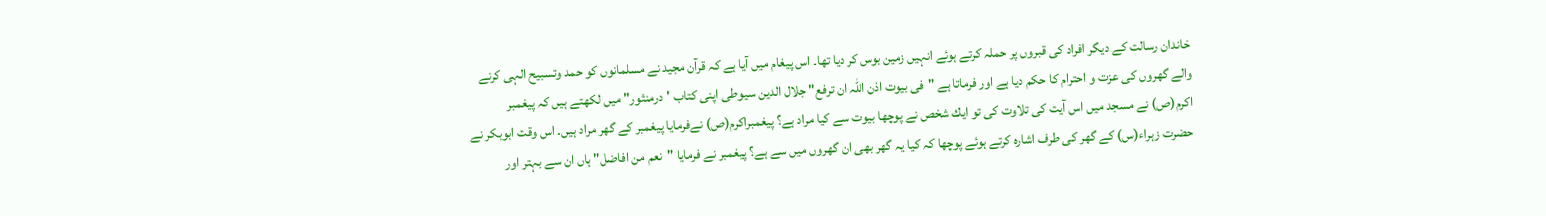خاندان رسالت كے ديگر افراد كی قبروں پر حملہ كرتے ہوئے انہیں زمين بوس كر ديا تھا۔ اس پيغام میں آيا ہے كہ قرآن مجيد نے مسلمانوں كو حمد وتسبيح الہی كرنے والے گھروں كی عزت و احترام كا حكم ديا ہے اور فرماتا ہے "فی بيوت اذن اللہ ان ترفع" جلال الدين سيوطی اپنی كتاب 'درمنثور" میں لكھتے ہیں كہ پيغمبر اكرم(ص) نے مسجد میں اس آيت كی تلاوت كی تو ايك شخص نے پوچھا بيوت سے كيا مراد ہے؟ پيغمبراكرم(ص) نےفرمايا پيغمبر كے گھر مراد ہیں۔ اس وقت ابوبكر نے حضرت زہراء(س) كے گھر كی طرف اشارہ كرتے ہوئے پوچھا كہ كيا یہ گھر بھی ان گھروں میں سے ہے؟ پيغمبر نے فرمايا "نعم من افاضل" ہاں ان سے بہتر اور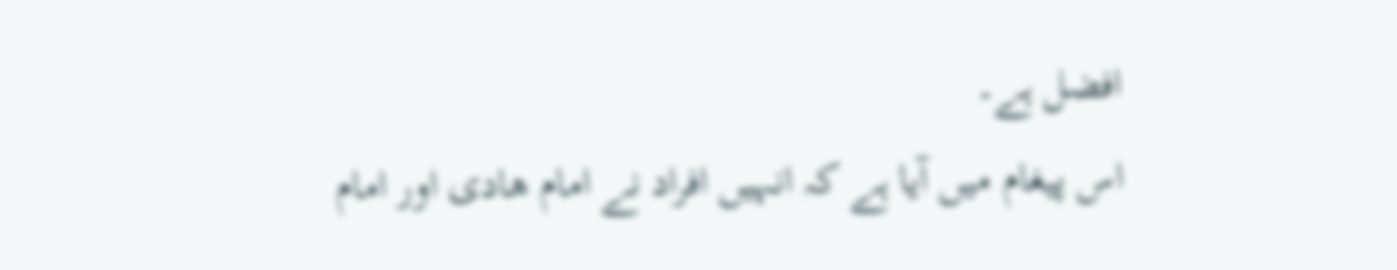افضل ہے۔
اس پيغام میں آيا ہے كہ انہیں افراد نے امام ھادی اور امام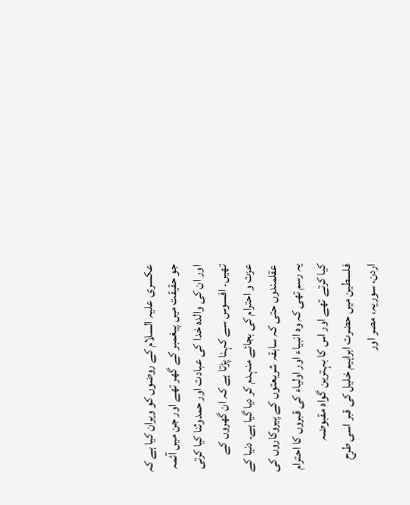عكسری علیہ السلام كے روضوں كو ويران كيا ہے كہ جو حقيقت میں پيغمبر كے گھر تھے اور جن میں آئمہ اور ان كی والدہ خدا كی عبادت اور حمدوثنا كيا كرتی تھیں۔ افسوس سے كہنا پڑتا ہے كہ ان گھروں كے عزت و احترام كی بجائے منہدم كر ديا گيا ہے۔ دنيا كے عقلمندوں حتی كہ سابقہ شريعتوں كے پيروكاروں كی یہ رسم تھی كہ وہ انبياء اور اولياء كی قبروں كا احترام كيا كرتے تھے اور اس كا بہترين گواہ مقبوضہ فلسطين میں حضرت ابراہيم خليل كی قبر اسی طرح اردن، سوریہ، مصر اور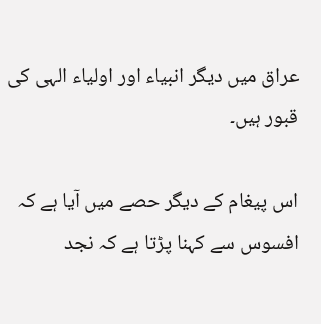عراق میں ديگر انبياء اور اولياء الہی كی قبور ہیں۔

اس پيغام كے ديگر حصے میں آيا ہے كہ افسوس سے كہنا پڑتا ہے كہ نجد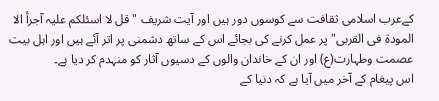كےعرب اسلامی ثقافت سے كوسوں دور ہیں اور آيت شريف "قل لا اسئلكم علیہ آجرأ الا المودۃ فی القربی" پر عمل كرنے كی بجائے اس كے ساتھ دشمنی پر اتر آئے ہیں اور اہل بيت عصمت وطہارت(ع) اور ان كے خاندان والوں كے دسيوں آثار كو منہدم كر ديا ہے۔
اس پيغام كے آخر میں آيا ہے كہ دنيا كے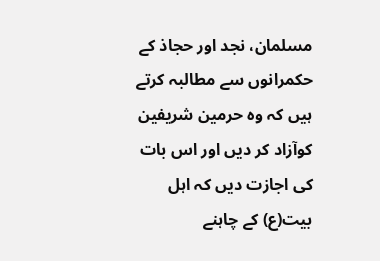مسلمان، نجد اور حجاذ كے حكمرانوں سے مطالبہ كرتے ہیں كہ وہ حرمين شريفين كوآزاد كر دیں اور اس بات كی اجازت دیں كہ اہل بيت(ع) كے چاہنے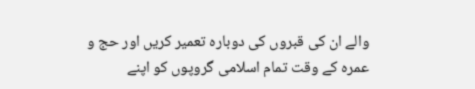والے ان كی قبروں كی دوبارہ تعمير كریں اور حج و عمرہ كے وقت تمام اسلامی گروپوں كو اپنے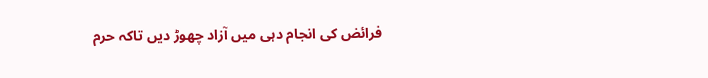فرائض كی انجام دہی میں آزاد چھوڑ دیں تاكہ حرم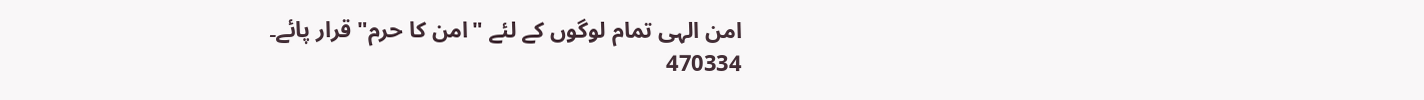امن الہی تمام لوگوں كے لئے "امن كا حرم" قرار پائے۔
470334